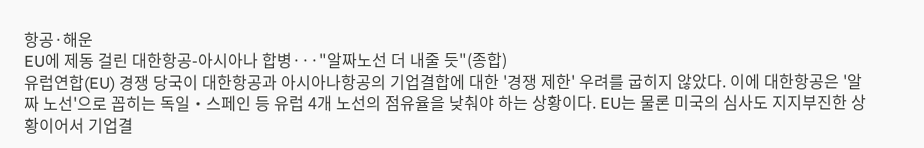항공·해운
EU에 제동 걸린 대한항공-아시아나 합병···"알짜노선 더 내줄 듯"(종합)
유럽연합(EU) 경쟁 당국이 대한항공과 아시아나항공의 기업결합에 대한 '경쟁 제한' 우려를 굽히지 않았다. 이에 대한항공은 '알짜 노선'으로 꼽히는 독일‧스페인 등 유럽 4개 노선의 점유율을 낮춰야 하는 상황이다. EU는 물론 미국의 심사도 지지부진한 상황이어서 기업결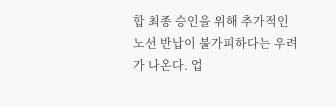합 최종 승인을 위해 추가적인 노선 반납이 불가피하다는 우려가 나온다. 업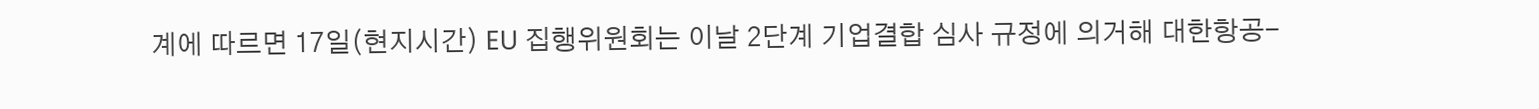계에 따르면 17일(현지시간) EU 집행위원회는 이날 2단계 기업결합 심사 규정에 의거해 대한항공-